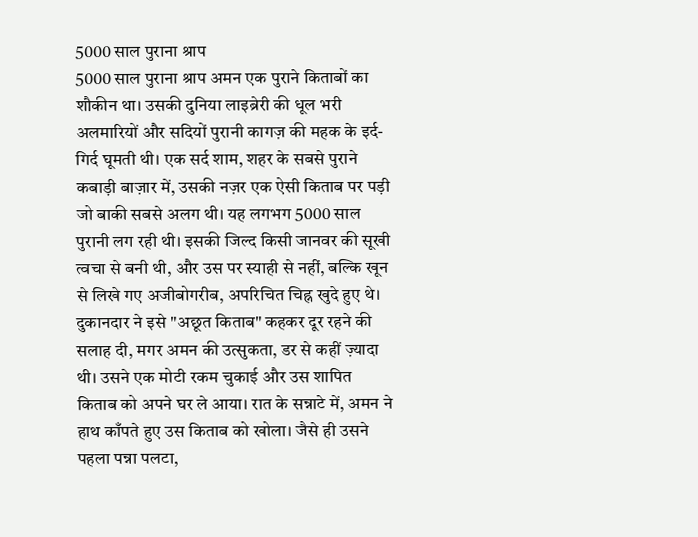5000 साल पुराना श्राप
5000 साल पुराना श्राप अमन एक पुराने किताबों का शौकीन था। उसकी दुनिया लाइब्रेरी की धूल भरी अलमारियों और सदियों पुरानी कागज़ की महक के इर्द-गिर्द घूमती थी। एक सर्द शाम, शहर के सबसे पुराने कबाड़ी बाज़ार में, उसकी नज़र एक ऐसी किताब पर पड़ी जो बाकी सबसे अलग थी। यह लगभग 5000 साल पुरानी लग रही थी। इसकी जिल्द किसी जानवर की सूखी त्वचा से बनी थी, और उस पर स्याही से नहीं, बल्कि खून से लिखे गए अजीबोगरीब, अपरिचित चिह्न खुदे हुए थे। दुकानदार ने इसे "अछूत किताब" कहकर दूर रहने की सलाह दी, मगर अमन की उत्सुकता, डर से कहीं ज़्यादा थी। उसने एक मोटी रकम चुकाई और उस शापित किताब को अपने घर ले आया। रात के सन्नाटे में, अमन ने हाथ काँपते हुए उस किताब को खोला। जैसे ही उसने पहला पन्ना पलटा,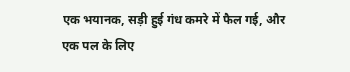एक भयानक, सड़ी हुई गंध कमरे में फैल गई, और एक पल के लिए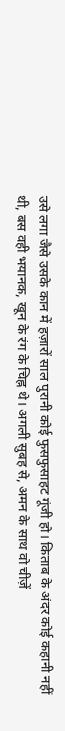उसे लगा जैसे उसके कान में हज़ारों साल पुरानी कोई फुसफुसाहट गूंजी हो। किताब के अंदर कोई कहानी नहीं थी, बस वही भयानक, खून के रंग के चिह्न थे। अगली सुबह से, अमन के साथ वो चीज़ें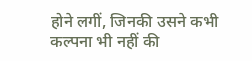होने लगीं, जिनकी उसने कभी कल्पना भी नहीं की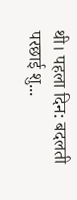थी। पहला दिन: बदलती परछाई शु...